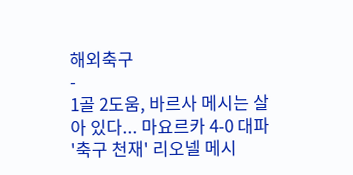해외축구
-
1골 2도움, 바르사 메시는 살아 있다... 마요르카 4-0 대파
'축구 천재' 리오넬 메시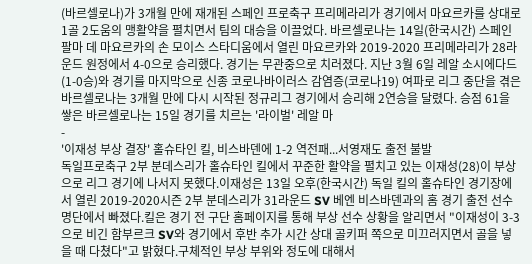(바르셀로나)가 3개월 만에 재개된 스페인 프로축구 프리메라리가 경기에서 마요르카를 상대로 1골 2도움의 맹활약을 펼치면서 팀의 대승을 이끌었다. 바르셀로나는 14일(한국시간) 스페인 팔마 데 마요르카의 손 모이스 스타디움에서 열린 마요르카와 2019-2020 프리메라리가 28라운드 원정에서 4-0으로 승리했다. 경기는 무관중으로 치러졌다. 지난 3월 6일 레알 소시에다드(1-0승)와 경기를 마지막으로 신종 코로나바이러스 감염증(코로나19) 여파로 리그 중단을 겪은 바르셀로나는 3개월 만에 다시 시작된 정규리그 경기에서 승리해 2연승을 달렸다. 승점 61을 쌓은 바르셀로나는 15일 경기를 치르는 '라이벌' 레알 마
-
'이재성 부상 결장' 홀슈타인 킬, 비스바덴에 1-2 역전패...서영재도 출전 불발
독일프로축구 2부 분데스리가 홀슈타인 킬에서 꾸준한 활약을 펼치고 있는 이재성(28)이 부상으로 리그 경기에 나서지 못했다.이재성은 13일 오후(한국시간) 독일 킬의 홀슈타인 경기장에서 열린 2019-2020시즌 2부 분데스리가 31라운드 SV 베엔 비스바덴과의 홈 경기 출전 선수 명단에서 빠졌다.킬은 경기 전 구단 홈페이지를 통해 부상 선수 상황을 알리면서 "이재성이 3-3으로 비긴 함부르크 SV와 경기에서 후반 추가 시간 상대 골키퍼 쪽으로 미끄러지면서 골을 넣을 때 다쳤다"고 밝혔다.구체적인 부상 부위와 정도에 대해서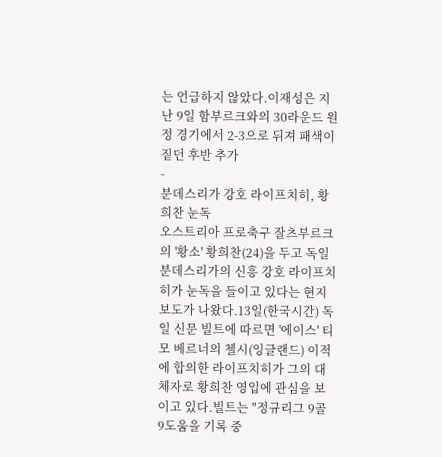는 언급하지 않았다.이재성은 지난 9일 함부르크와의 30라운드 원정 경기에서 2-3으로 뒤져 패색이 짙던 후반 추가
-
분데스리가 강호 라이프치히, 황희찬 눈독
오스트리아 프로축구 잘츠부르크의 '황소' 황희찬(24)을 두고 독일 분데스리가의 신흥 강호 라이프치히가 눈독을 들이고 있다는 현지 보도가 나왔다.13일(한국시간) 독일 신문 빌트에 따르면 '에이스' 티모 베르너의 첼시(잉글랜드) 이적에 합의한 라이프치히가 그의 대체자로 황희찬 영입에 관심을 보이고 있다.빌트는 "정규리그 9골 9도움을 기록 중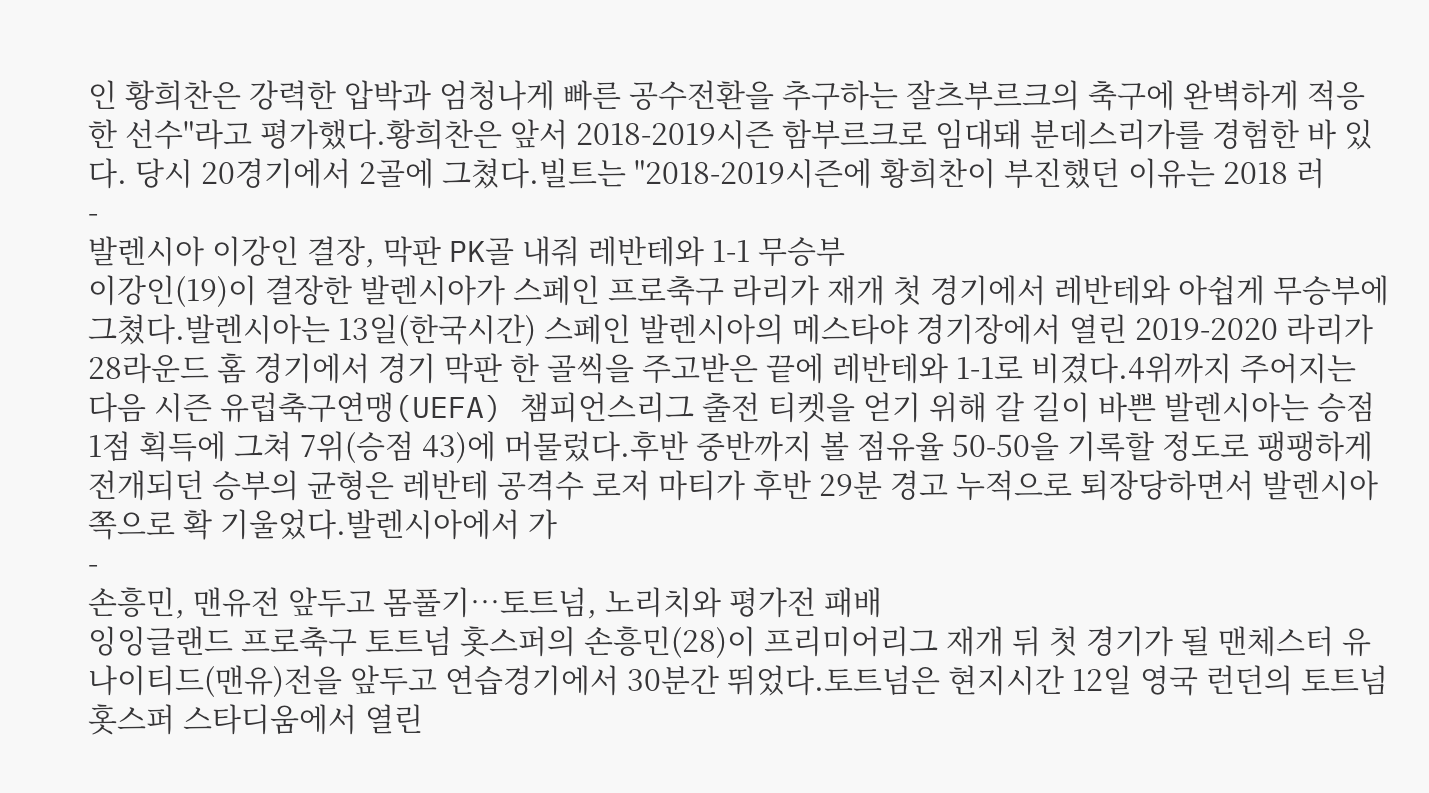인 황희찬은 강력한 압박과 엄청나게 빠른 공수전환을 추구하는 잘츠부르크의 축구에 완벽하게 적응한 선수"라고 평가했다.황희찬은 앞서 2018-2019시즌 함부르크로 임대돼 분데스리가를 경험한 바 있다. 당시 20경기에서 2골에 그쳤다.빌트는 "2018-2019시즌에 황희찬이 부진했던 이유는 2018 러
-
발렌시아 이강인 결장, 막판 PK골 내줘 레반테와 1-1 무승부
이강인(19)이 결장한 발렌시아가 스페인 프로축구 라리가 재개 첫 경기에서 레반테와 아쉽게 무승부에 그쳤다.발렌시아는 13일(한국시간) 스페인 발렌시아의 메스타야 경기장에서 열린 2019-2020 라리가 28라운드 홈 경기에서 경기 막판 한 골씩을 주고받은 끝에 레반테와 1-1로 비겼다.4위까지 주어지는 다음 시즌 유럽축구연맹(UEFA) 챔피언스리그 출전 티켓을 얻기 위해 갈 길이 바쁜 발렌시아는 승점 1점 획득에 그쳐 7위(승점 43)에 머물렀다.후반 중반까지 볼 점유율 50-50을 기록할 정도로 팽팽하게 전개되던 승부의 균형은 레반테 공격수 로저 마티가 후반 29분 경고 누적으로 퇴장당하면서 발렌시아 쪽으로 확 기울었다.발렌시아에서 가
-
손흥민, 맨유전 앞두고 몸풀기…토트넘, 노리치와 평가전 패배
잉잉글랜드 프로축구 토트넘 홋스퍼의 손흥민(28)이 프리미어리그 재개 뒤 첫 경기가 될 맨체스터 유나이티드(맨유)전을 앞두고 연습경기에서 30분간 뛰었다.토트넘은 현지시간 12일 영국 런던의 토트넘 홋스퍼 스타디움에서 열린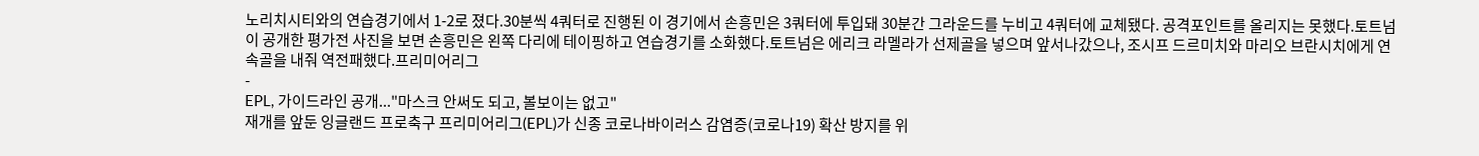노리치시티와의 연습경기에서 1-2로 졌다.30분씩 4쿼터로 진행된 이 경기에서 손흥민은 3쿼터에 투입돼 30분간 그라운드를 누비고 4쿼터에 교체됐다. 공격포인트를 올리지는 못했다.토트넘이 공개한 평가전 사진을 보면 손흥민은 왼쪽 다리에 테이핑하고 연습경기를 소화했다.토트넘은 에리크 라멜라가 선제골을 넣으며 앞서나갔으나, 조시프 드르미치와 마리오 브란시치에게 연속골을 내줘 역전패했다.프리미어리그
-
EPL, 가이드라인 공개..."마스크 안써도 되고, 볼보이는 없고"
재개를 앞둔 잉글랜드 프로축구 프리미어리그(EPL)가 신종 코로나바이러스 감염증(코로나19) 확산 방지를 위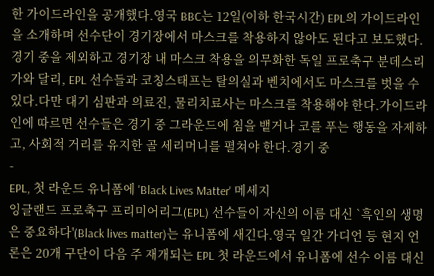한 가이드라인을 공개했다.영국 BBC는 12일(이하 한국시간) EPL의 가이드라인을 소개하며 선수단이 경기장에서 마스크를 착용하지 않아도 된다고 보도했다.경기 중을 제외하고 경기장 내 마스크 착용을 의무화한 독일 프로축구 분데스리가와 달리, EPL 선수들과 코칭스태프는 탈의실과 벤치에서도 마스크를 벗을 수 있다.다만 대기 심판과 의료진, 물리치료사는 마스크를 착용해야 한다.가이드라인에 따르면 선수들은 경기 중 그라운드에 침을 뱉거나 코를 푸는 행동을 자제하고, 사회적 거리를 유지한 골 세리머니를 펼쳐야 한다.경기 중
-
EPL, 첫 라운드 유니폼에 'Black Lives Matter' 메세지
잉글랜드 프로축구 프리미어리그(EPL) 선수들이 자신의 이름 대신 `흑인의 생명은 중요하다'(Black lives matter)는 유니폼에 새긴다.영국 일간 가디언 등 현지 언론은 20개 구단이 다음 주 재개되는 EPL 첫 라운드에서 유니폼에 선수 이름 대신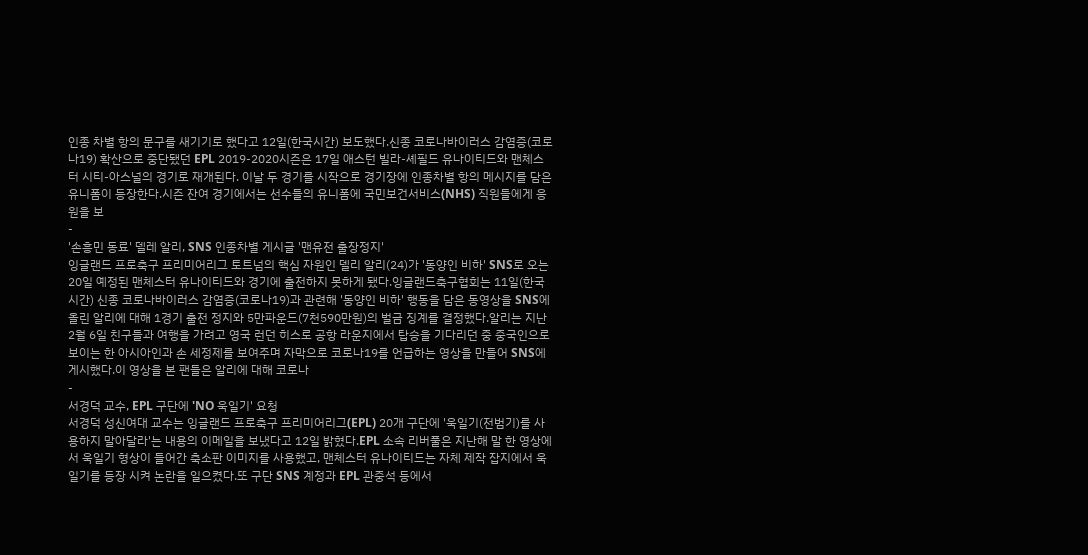인종 차별 항의 문구를 새기기로 했다고 12일(한국시간) 보도했다.신종 코로나바이러스 감염증(코로나19) 확산으로 중단됐던 EPL 2019-2020시즌은 17일 애스턴 빌라-셰필드 유나이티드와 맨체스터 시티-아스널의 경기로 재개된다. 이날 두 경기를 시작으로 경기장에 인종차별 항의 메시지를 담은 유니폼이 등장한다.시즌 잔여 경기에서는 선수들의 유니폼에 국민보건서비스(NHS) 직원들에게 응원을 보
-
'손흥민 동료' 델레 알리, SNS 인종차별 게시글 '맨유전 출장정지'
잉글랜드 프로축구 프리미어리그 토트넘의 핵심 자원인 델리 알리(24)가 '동양인 비하' SNS로 오는 20일 예정된 맨체스터 유나이티드와 경기에 출전하지 못하게 됐다.잉글랜드축구협회는 11일(한국시간) 신종 코로나바이러스 감염증(코로나19)과 관련해 '동양인 비하' 행동을 담은 동영상을 SNS에 올린 알리에 대해 1경기 출전 정지와 5만파운드(7천590만원)의 벌금 징계를 결정했다.알리는 지난 2월 6일 친구들과 여행을 가려고 영국 런던 히스로 공항 라운지에서 탑승을 기다리던 중 중국인으로 보이는 한 아시아인과 손 세정제를 보여주며 자막으로 코로나19를 언급하는 영상을 만들어 SNS에 게시했다.이 영상을 본 팬들은 알리에 대해 코로나
-
서경덕 교수, EPL 구단에 'NO 욱일기' 요청
서경덕 성신여대 교수는 잉글랜드 프로축구 프리미어리그(EPL) 20개 구단에 '욱일기(전범기)를 사용하지 말아달라'는 내용의 이메일을 보냈다고 12일 밝혔다.EPL 소속 리버풀은 지난해 말 한 영상에서 욱일기 형상이 들어간 축소판 이미지를 사용했고, 맨체스터 유나이티드는 자체 제작 잡지에서 욱일기를 등장 시켜 논란을 일으켰다.또 구단 SNS 계정과 EPL 관중석 등에서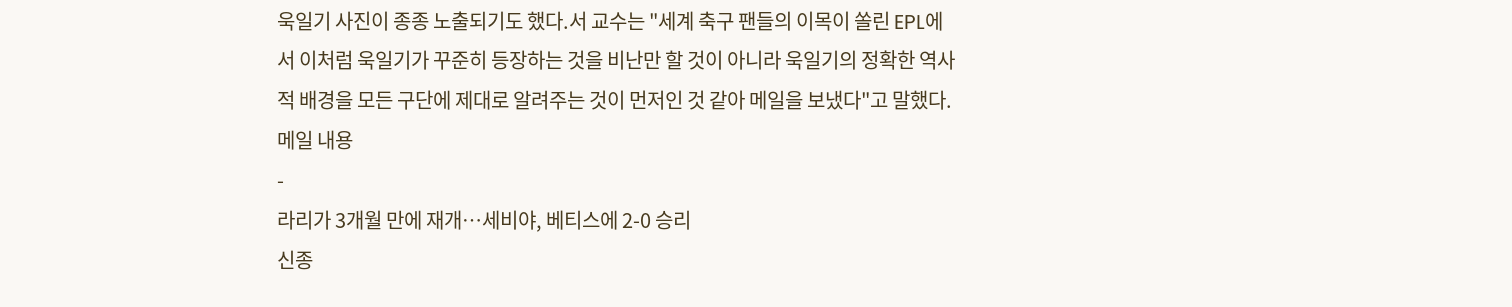욱일기 사진이 종종 노출되기도 했다.서 교수는 "세계 축구 팬들의 이목이 쏠린 EPL에서 이처럼 욱일기가 꾸준히 등장하는 것을 비난만 할 것이 아니라 욱일기의 정확한 역사적 배경을 모든 구단에 제대로 알려주는 것이 먼저인 것 같아 메일을 보냈다"고 말했다.메일 내용
-
라리가 3개월 만에 재개…세비야, 베티스에 2-0 승리
신종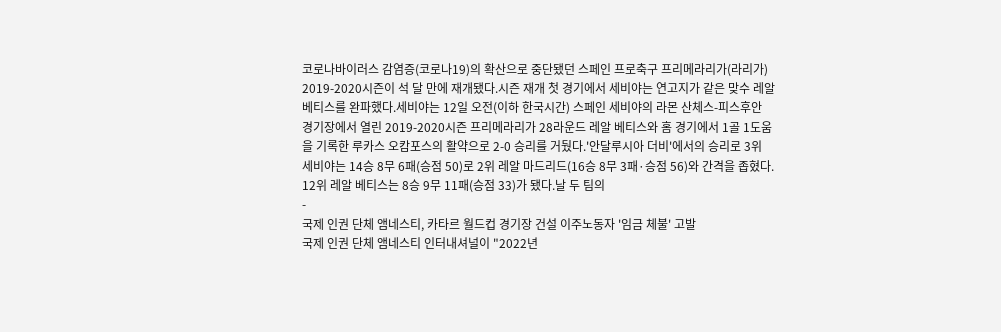코로나바이러스 감염증(코로나19)의 확산으로 중단됐던 스페인 프로축구 프리메라리가(라리가) 2019-2020시즌이 석 달 만에 재개됐다.시즌 재개 첫 경기에서 세비야는 연고지가 같은 맞수 레알 베티스를 완파했다.세비야는 12일 오전(이하 한국시간) 스페인 세비야의 라몬 산체스-피스후안 경기장에서 열린 2019-2020시즌 프리메라리가 28라운드 레알 베티스와 홈 경기에서 1골 1도움을 기록한 루카스 오캄포스의 활약으로 2-0 승리를 거뒀다.'안달루시아 더비'에서의 승리로 3위 세비야는 14승 8무 6패(승점 50)로 2위 레알 마드리드(16승 8무 3패·승점 56)와 간격을 좁혔다. 12위 레알 베티스는 8승 9무 11패(승점 33)가 됐다.날 두 팀의
-
국제 인권 단체 앰네스티, 카타르 월드컵 경기장 건설 이주노동자 '임금 체불' 고발
국제 인권 단체 앰네스티 인터내셔널이 "2022년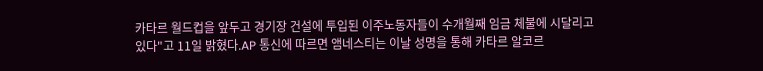카타르 월드컵을 앞두고 경기장 건설에 투입된 이주노동자들이 수개월째 임금 체불에 시달리고 있다"고 11일 밝혔다.AP 통신에 따르면 앰네스티는 이날 성명을 통해 카타르 알코르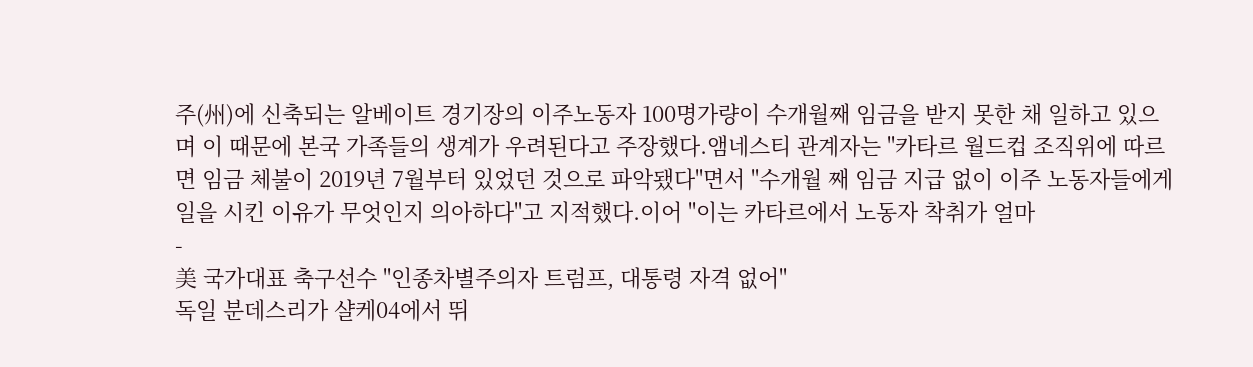주(州)에 신축되는 알베이트 경기장의 이주노동자 100명가량이 수개월째 임금을 받지 못한 채 일하고 있으며 이 때문에 본국 가족들의 생계가 우려된다고 주장했다.앰네스티 관계자는 "카타르 월드컵 조직위에 따르면 임금 체불이 2019년 7월부터 있었던 것으로 파악됐다"면서 "수개월 째 임금 지급 없이 이주 노동자들에게 일을 시킨 이유가 무엇인지 의아하다"고 지적했다.이어 "이는 카타르에서 노동자 착취가 얼마
-
美 국가대표 축구선수 "인종차별주의자 트럼프, 대통령 자격 없어"
독일 분데스리가 샬케04에서 뛰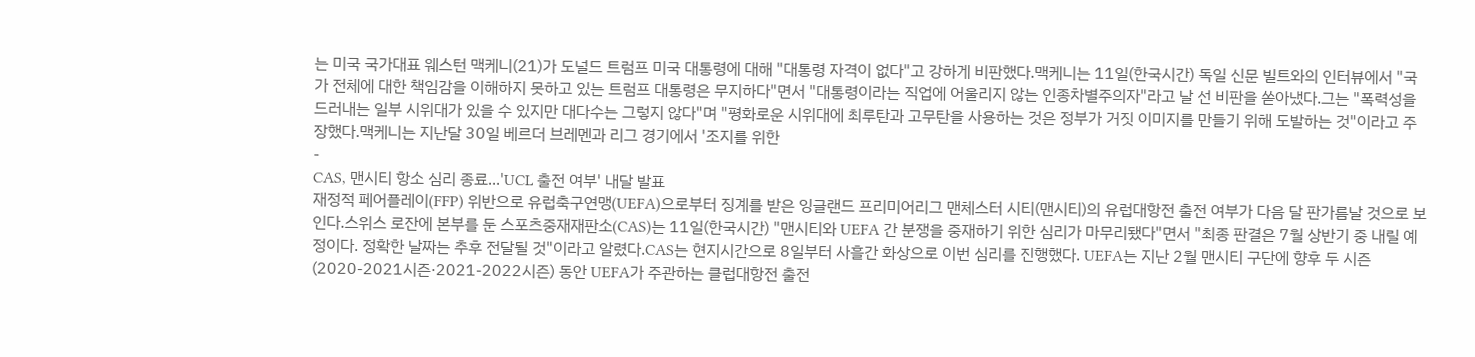는 미국 국가대표 웨스턴 맥케니(21)가 도널드 트럼프 미국 대통령에 대해 "대통령 자격이 없다"고 강하게 비판했다.맥케니는 11일(한국시간) 독일 신문 빌트와의 인터뷰에서 "국가 전체에 대한 책임감을 이해하지 못하고 있는 트럼프 대통령은 무지하다"면서 "대통령이라는 직업에 어울리지 않는 인종차별주의자"라고 날 선 비판을 쏟아냈다.그는 "폭력성을 드러내는 일부 시위대가 있을 수 있지만 대다수는 그렇지 않다"며 "평화로운 시위대에 최루탄과 고무탄을 사용하는 것은 정부가 거짓 이미지를 만들기 위해 도발하는 것"이라고 주장했다.맥케니는 지난달 30일 베르더 브레멘과 리그 경기에서 '조지를 위한
-
CAS, 맨시티 항소 심리 종료...'UCL 출전 여부' 내달 발표
재정적 페어플레이(FFP) 위반으로 유럽축구연맹(UEFA)으로부터 징계를 받은 잉글랜드 프리미어리그 맨체스터 시티(맨시티)의 유럽대항전 출전 여부가 다음 달 판가름날 것으로 보인다.스위스 로잔에 본부를 둔 스포츠중재재판소(CAS)는 11일(한국시간) "맨시티와 UEFA 간 분쟁을 중재하기 위한 심리가 마무리됐다"면서 "최종 판결은 7월 상반기 중 내릴 예정이다. 정확한 날짜는 추후 전달될 것"이라고 알렸다.CAS는 현지시간으로 8일부터 사흘간 화상으로 이번 심리를 진행했다. UEFA는 지난 2월 맨시티 구단에 향후 두 시즌(2020-2021시즌·2021-2022시즌) 동안 UEFA가 주관하는 클럽대항전 출전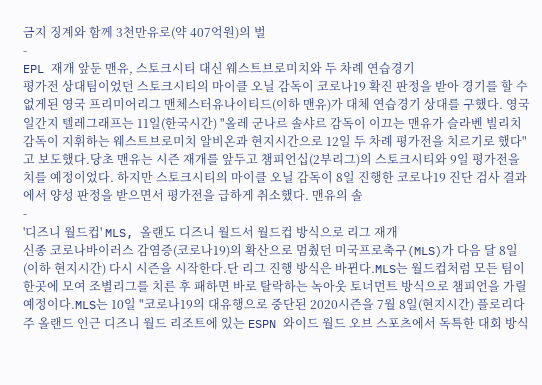금지 징계와 함께 3천만유로(약 407억원)의 벌
-
EPL 재개 앞둔 맨유, 스토크시티 대신 웨스트브로미치와 두 차례 연습경기
평가전 상대팀이었던 스토크시티의 마이클 오닐 감독이 코로나19 확진 판정을 받아 경기를 할 수 없게된 영국 프리미어리그 맨체스터유나이티드(이하 맨유)가 대체 연습경기 상대를 구했다. 영국 일간지 텔레그래프는 11일(한국시간) "올레 군나르 솔샤르 감독이 이끄는 맨유가 슬라벤 빌리치 감독이 지휘하는 웨스트브로미치 알비온과 현지시간으로 12일 두 차례 평가전을 치르기로 했다"고 보도했다.당초 맨유는 시즌 재개를 앞두고 챔피언십(2부리그)의 스토크시티와 9일 평가전을 치를 예정이었다. 하지만 스토크시티의 마이클 오닐 감독이 8일 진행한 코로나19 진단 검사 결과에서 양성 판정을 받으면서 평가전을 급하게 취소했다. 맨유의 솔
-
'디즈니 월드컵' MLS, 올랜도 디즈니 월드서 월드컵 방식으로 리그 재개
신종 코로나바이러스 감염증(코로나19)의 확산으로 멈췄던 미국프로축구(MLS)가 다음 달 8일(이하 현지시간) 다시 시즌을 시작한다.단 리그 진행 방식은 바뀐다.MLS는 월드컵처럼 모든 팀이 한곳에 모여 조별리그를 치른 후 패하면 바로 탈락하는 녹아웃 토너먼트 방식으로 챔피언을 가릴 예정이다.MLS는 10일 "코로나19의 대유행으로 중단된 2020시즌을 7월 8일(현지시간) 플로리다주 올랜드 인근 디즈니 월드 리조트에 있는 ESPN 와이드 월드 오브 스포츠에서 독특한 대회 방식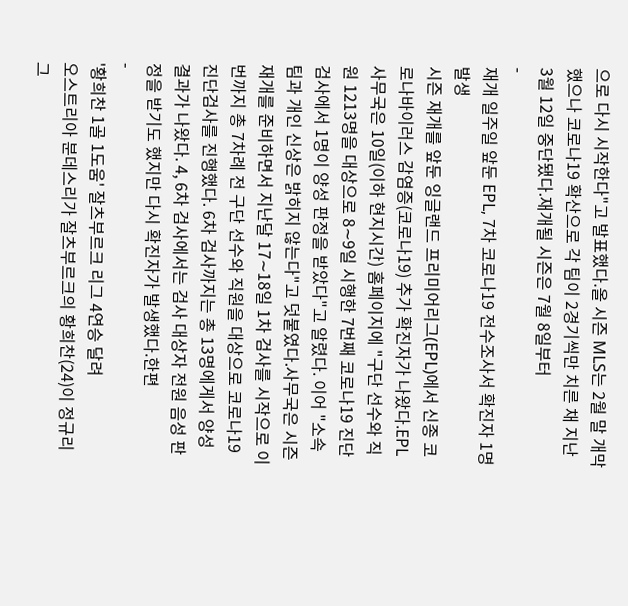으로 다시 시작한다"고 발표했다.올 시즌 MLS는 2월 말 개막했으나 코로나19 확산으로 각 팀이 2경기씩만 치른 채 지난 3월 12일 중단됐다.재개될 시즌은 7월 8일부터
-
재개 일주일 앞둔 EPL, 7차 코로나19 전수조사서 확진자 1명 발생
시즌 재개를 앞둔 잉글랜드 프리미어리그(EPL)에서 신종 코로나바이러스 감염증(코로나19) 추가 확진자가 나왔다.EPL 사무국은 10일(이하 현지시간) 홈페이지에 "구단 선수와 직원 1213명을 대상으로 8∼9일 시행한 7번째 코로나19 진단검사에서 1명이 양성 판정을 받았다"고 알렸다. 이어 "소속팀과 개인 신상은 밝히지 않는다"고 덧붙였다.사무국은 시즌 재개를 준비하면서 지난달 17∼18일 1차 검사를 시작으로 이번까지 총 7차례 전 구단 선수와 직원을 대상으로 코로나19 진단검사를 진행했다. 6차 검사까지는 총 13명에게서 양성 결과가 나왔다. 4, 6차 검사에서는 검사 대상자 전원 음성 판정을 받기도 했지만 다시 확진자가 발생했다.한편
-
'황희찬 1골 1도움' 잘츠부르크 리그 4연승 달려
오스트리아 분데스리가 잘츠부르크의 황희찬(24)이 정규리그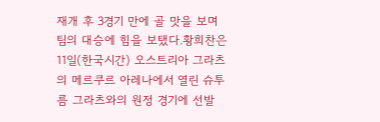재개 후 3경기 만에 골 맛을 보며 팀의 대승에 힘을 보탰다.황희찬은 11일(한국시간) 오스트리아 그라츠의 메르쿠르 아레나에서 열린 슈투름 그라츠와의 원정 경기에 선발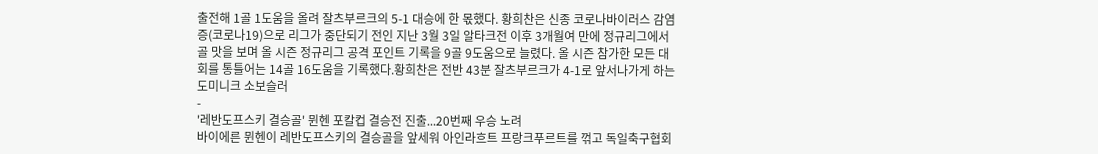출전해 1골 1도움을 올려 잘츠부르크의 5-1 대승에 한 몫했다. 황희찬은 신종 코로나바이러스 감염증(코로나19)으로 리그가 중단되기 전인 지난 3월 3일 알타크전 이후 3개월여 만에 정규리그에서 골 맛을 보며 올 시즌 정규리그 공격 포인트 기록을 9골 9도움으로 늘렸다. 올 시즌 참가한 모든 대회를 통틀어는 14골 16도움을 기록했다.황희찬은 전반 43분 잘츠부르크가 4-1로 앞서나가게 하는 도미니크 소보슬러
-
'레반도프스키 결승골' 뮌헨 포칼컵 결승전 진출...20번째 우승 노려
바이에른 뮌헨이 레반도프스키의 결승골을 앞세워 아인라흐트 프랑크푸르트를 꺾고 독일축구협회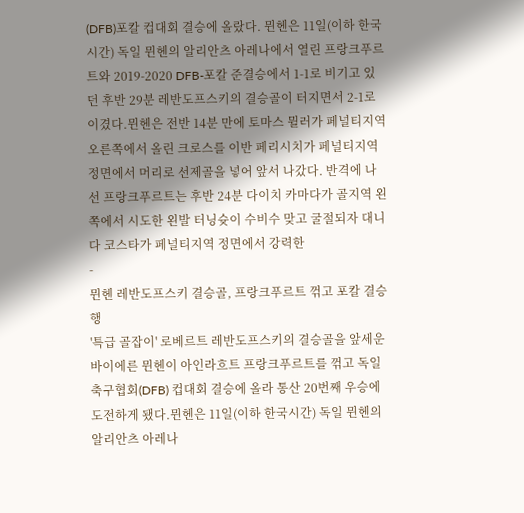(DFB)포칼 컵대회 결승에 올랐다. 뮌헨은 11일(이하 한국시간) 독일 뮌헨의 알리안츠 아레나에서 열린 프랑크푸르트와 2019-2020 DFB-포칼 준결승에서 1-1로 비기고 있던 후반 29분 레반도프스키의 결승골이 터지면서 2-1로 이겼다.뮌헨은 전반 14분 만에 토마스 뮐러가 페널티지역 오른쪽에서 올린 크로스를 이반 페리시치가 페널티지역 정면에서 머리로 선제골을 넣어 앞서 나갔다. 반격에 나선 프랑크푸르트는 후반 24분 다이치 카마다가 골지역 왼쪽에서 시도한 왼발 터닝슛이 수비수 맞고 굴절되자 대니 다 코스타가 페널티지역 정면에서 강력한
-
뮌헨 레반도프스키 결승골, 프랑크푸르트 꺾고 포칼 결승행
'특급 골잡이' 로베르트 레반도프스키의 결승골을 앞세운 바이에른 뮌헨이 아인라흐트 프랑크푸르트를 꺾고 독일축구협회(DFB) 컵대회 결승에 올라 통산 20번째 우승에 도전하게 됐다.뮌헨은 11일(이하 한국시간) 독일 뮌헨의 알리안츠 아레나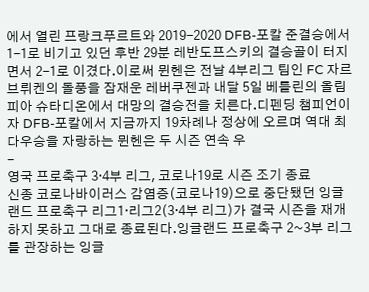에서 열린 프랑크푸르트와 2019-2020 DFB-포칼 준결승에서 1-1로 비기고 있던 후반 29분 레반도프스키의 결승골이 터지면서 2-1로 이겼다.이로써 뮌헨은 전날 4부리그 팀인 FC 자르브뤼켄의 돌풍을 잠재운 레버쿠젠과 내달 5일 베를린의 올림피아 슈타디온에서 대망의 결승전을 치른다.디펜딩 챔피언이자 DFB-포칼에서 지금까지 19차례나 정상에 오르며 역대 최다우승을 자랑하는 뮌헨은 두 시즌 연속 우
-
영국 프로축구 3·4부 리그, 코로나19로 시즌 조기 종료
신종 코로나바이러스 감염증(코로나19)으로 중단됐던 잉글랜드 프로축구 리그1·리그2(3·4부 리그)가 결국 시즌을 재개하지 못하고 그대로 종료된다.잉글랜드 프로축구 2~3부 리그를 관장하는 잉글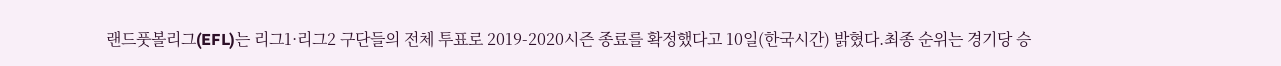랜드풋볼리그(EFL)는 리그1·리그2 구단들의 전체 투표로 2019-2020시즌 종료를 확정했다고 10일(한국시간) 밝혔다.최종 순위는 경기당 승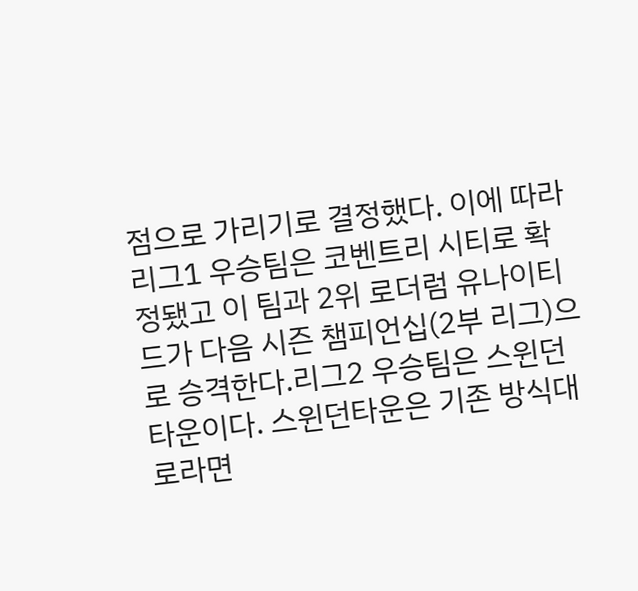점으로 가리기로 결정했다. 이에 따라 리그1 우승팀은 코벤트리 시티로 확정됐고 이 팀과 2위 로더럼 유나이티드가 다음 시즌 챔피언십(2부 리그)으로 승격한다.리그2 우승팀은 스윈던타운이다. 스윈던타운은 기존 방식대로라면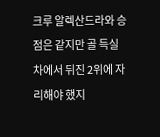크루 알렉산드라와 승점은 같지만 골 득실차에서 뒤진 2위에 자리해야 했지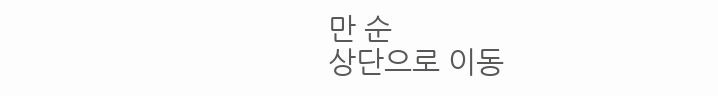만 순
상단으로 이동